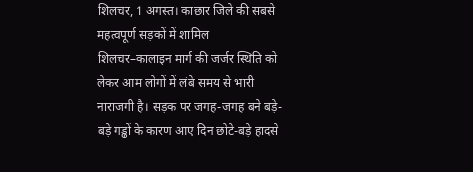शिलचर, 1 अगस्त। काछार जिले की सबसे महत्वपूर्ण सड़कों में शामिल शिलचर–कालाइन मार्ग की जर्जर स्थिति को लेकर आम लोगों में लंबे समय से भारी नाराजगी है। सड़क पर जगह-जगह बने बड़े-बड़े गड्ढों के कारण आए दिन छोटे-बड़े हादसे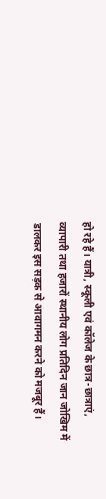हो रहे हैं। यात्री, स्कूली एवं कॉलेज के छात्र-छात्राएं, व्यापारी तथा हजारों स्थानीय लोग प्रतिदिन जान जोखिम में डालकर इस सड़क से आवागमन करने को मजबूर हैं।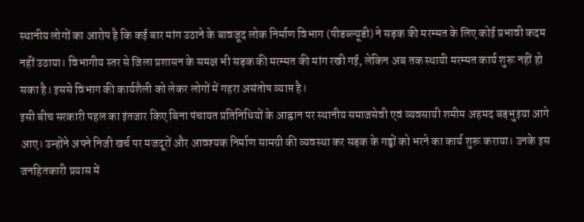स्थानीय लोगों का आरोप है कि कई बार मांग उठाने के बावजूद लोक निर्माण विभाग (पीडब्ल्यूडी) ने सड़क की मरम्मत के लिए कोई प्रभावी कदम नहीं उठाया। विभागीय स्तर से जिला प्रशासन के समक्ष भी सड़क की मरम्मत की मांग रखी गई, लेकिन अब तक स्थायी मरम्मत कार्य शुरू नहीं हो सका है। इससे विभाग की कार्यशैली को लेकर लोगों में गहरा असंतोष व्याप्त है।
इसी बीच सरकारी पहल का इंतजार किए बिना पंचायत प्रतिनिधियों के आह्वान पर स्थानीय समाजसेवी एवं व्यवसायी शमीम अहमद बड़भुइया आगे आए। उन्होंने अपने निजी खर्च पर मजदूरों और आवश्यक निर्माण सामग्री की व्यवस्था कर सड़क के गड्ढों को भरने का कार्य शुरू कराया। उनके इस जनहितकारी प्रयास में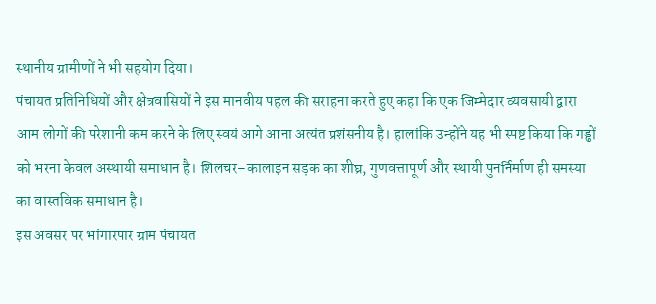स्थानीय ग्रामीणों ने भी सहयोग दिया।
पंचायत प्रतिनिधियों और क्षेत्रवासियों ने इस मानवीय पहल की सराहना करते हुए कहा कि एक जिम्मेदार व्यवसायी द्वारा आम लोगों की परेशानी कम करने के लिए स्वयं आगे आना अत्यंत प्रशंसनीय है। हालांकि उन्होंने यह भी स्पष्ट किया कि गड्ढों को भरना केवल अस्थायी समाधान है। शिलचर–कालाइन सड़क का शीघ्र, गुणवत्तापूर्ण और स्थायी पुनर्निर्माण ही समस्या का वास्तविक समाधान है।
इस अवसर पर भांगारपार ग्राम पंचायत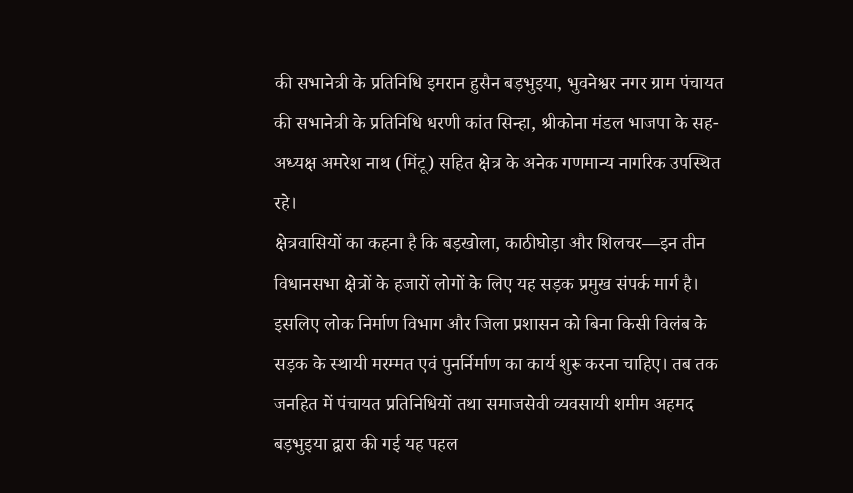की सभानेत्री के प्रतिनिधि इमरान हुसैन बड़भुइया, भुवनेश्वर नगर ग्राम पंचायत की सभानेत्री के प्रतिनिधि धरणी कांत सिन्हा, श्रीकोना मंडल भाजपा के सह-अध्यक्ष अमरेश नाथ (मिंटू) सहित क्षेत्र के अनेक गणमान्य नागरिक उपस्थित रहे।
क्षेत्रवासियों का कहना है कि बड़खोला, काठीघोड़ा और शिलचर—इन तीन विधानसभा क्षेत्रों के हजारों लोगों के लिए यह सड़क प्रमुख संपर्क मार्ग है। इसलिए लोक निर्माण विभाग और जिला प्रशासन को बिना किसी विलंब के सड़क के स्थायी मरम्मत एवं पुनर्निर्माण का कार्य शुरू करना चाहिए। तब तक जनहित में पंचायत प्रतिनिधियों तथा समाजसेवी व्यवसायी शमीम अहमद बड़भुइया द्वारा की गई यह पहल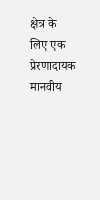क्षेत्र के लिए एक प्रेरणादायक मानवीय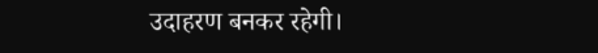उदाहरण बनकर रहेगी।